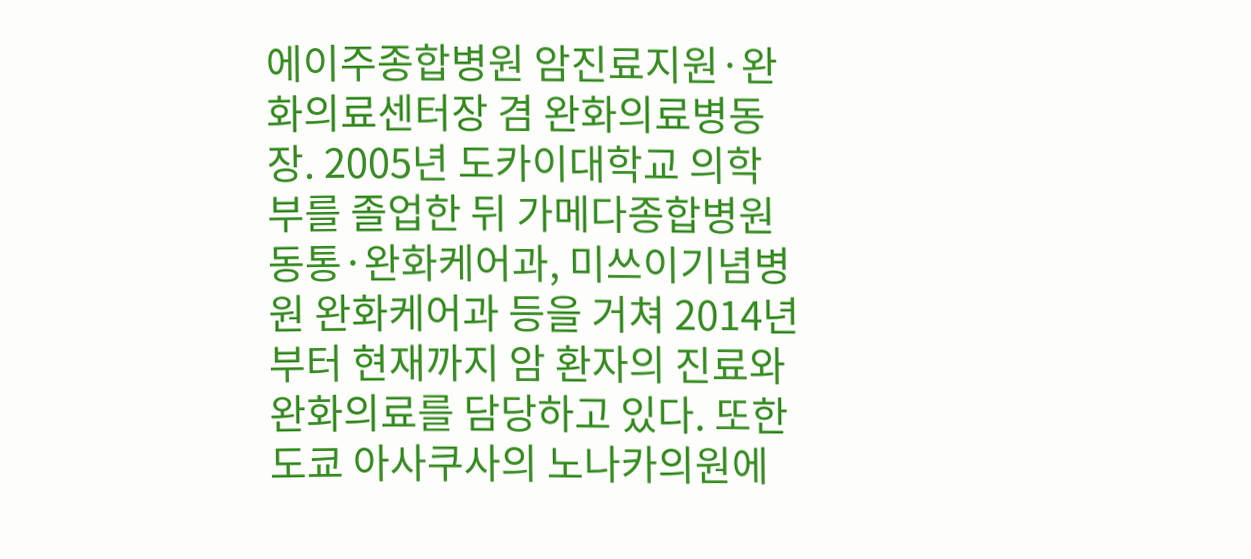에이주종합병원 암진료지원·완화의료센터장 겸 완화의료병동장. 2005년 도카이대학교 의학부를 졸업한 뒤 가메다종합병원 동통·완화케어과, 미쓰이기념병원 완화케어과 등을 거쳐 2014년부터 현재까지 암 환자의 진료와 완화의료를 담당하고 있다. 또한 도쿄 아사쿠사의 노나카의원에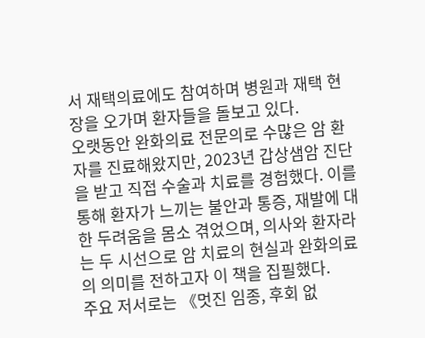서 재택의료에도 참여하며 병원과 재택 현장을 오가며 환자들을 돌보고 있다.
오랫동안 완화의료 전문의로 수많은 암 환자를 진료해왔지만, 2023년 갑상샘암 진단을 받고 직접 수술과 치료를 경험했다. 이를 통해 환자가 느끼는 불안과 통증, 재발에 대한 두려움을 몸소 겪었으며, 의사와 환자라는 두 시선으로 암 치료의 현실과 완화의료의 의미를 전하고자 이 책을 집필했다.
주요 저서로는 《멋진 임종, 후회 없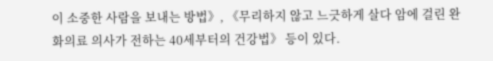이 소중한 사람을 보내는 방법》, 《무리하지 않고 느긋하게 살다 암에 걸린 완화의료 의사가 전하는 40세부터의 건강법》 등이 있다.